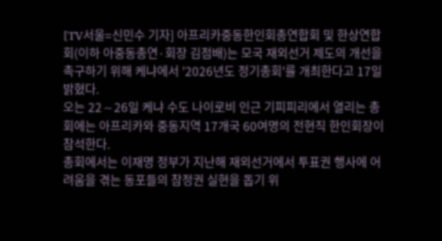[TV서울=신민수 기자] 아프리카중동한인회총연합회 및 한상연합회(이하 아중동총연·회장 김점배)는 모국 재외선거 제도의 개선을 촉구하기 위해 케냐에서 '2026년도 정기총회'를 개최한다고 17일 밝혔다.
오는 22∼26일 케냐 수도 나이로비 인근 기피피리에서 열리는 총회에는 아프리카와 중동지역 17개국 60여명의 전현직 한인회장이 참석한다.
총회에서는 이재명 정부가 지난해 재외선거에서 투표권 행사에 어려움을 겪는 동포들의 참정권 실현을 돕기 위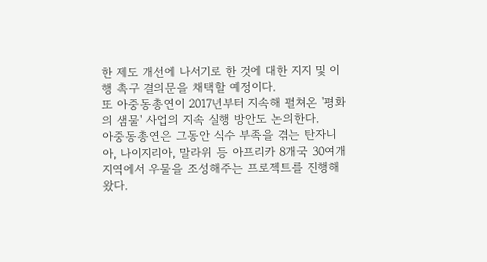한 제도 개선에 나서기로 한 것에 대한 지지 및 이행 촉구 결의문을 채택할 예정이다.
또 아중동총연이 2017년부터 지속해 펼쳐온 '평화의 샘물' 사업의 지속 실행 방안도 논의한다.
아중동총연은 그동안 식수 부족을 겪는 탄자니아, 나이지리아, 말라위 등 아프리카 8개국 30여개 지역에서 우물을 조성해주는 프로젝트를 진행해왔다.